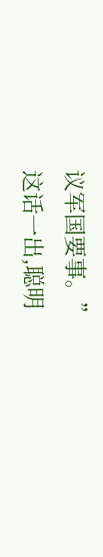议军国要事。”
这话一出,聪明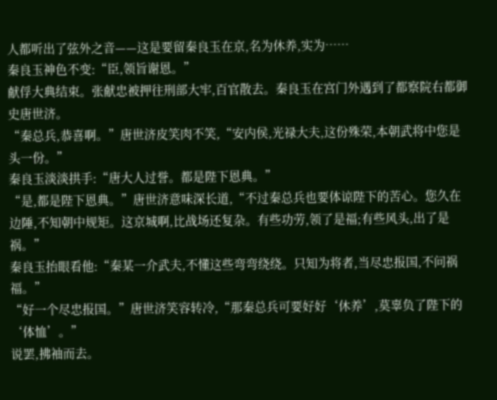人都听出了弦外之音——这是要留秦良玉在京,名为休养,实为……
秦良玉神色不变:“臣,领旨谢恩。”
献俘大典结束。张献忠被押往刑部大牢,百官散去。秦良玉在宫门外遇到了都察院右都御史唐世济。
“秦总兵,恭喜啊。”唐世济皮笑肉不笑,“安内侯,光禄大夫,这份殊荣,本朝武将中您是头一份。”
秦良玉淡淡拱手:“唐大人过誉。都是陛下恩典。”
“是,都是陛下恩典。”唐世济意味深长道,“不过秦总兵也要体谅陛下的苦心。您久在边陲,不知朝中规矩。这京城啊,比战场还复杂。有些功劳,领了是福;有些风头,出了是祸。”
秦良玉抬眼看他:“秦某一介武夫,不懂这些弯弯绕绕。只知为将者,当尽忠报国,不问祸福。”
“好一个尽忠报国。”唐世济笑容转冷,“那秦总兵可要好好‘休养’,莫辜负了陛下的‘体恤’。”
说罢,拂袖而去。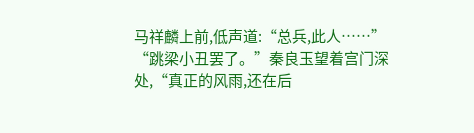马祥麟上前,低声道:“总兵,此人……”
“跳梁小丑罢了。”秦良玉望着宫门深处,“真正的风雨,还在后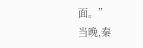面。”
当晚,秦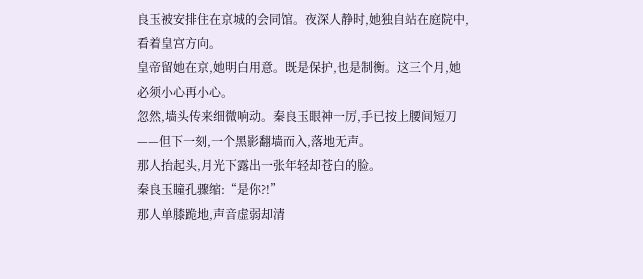良玉被安排住在京城的会同馆。夜深人静时,她独自站在庭院中,看着皇宫方向。
皇帝留她在京,她明白用意。既是保护,也是制衡。这三个月,她必须小心再小心。
忽然,墙头传来细微响动。秦良玉眼神一厉,手已按上腰间短刀——但下一刻,一个黑影翻墙而入,落地无声。
那人抬起头,月光下露出一张年轻却苍白的脸。
秦良玉瞳孔骤缩:“是你?!”
那人单膝跪地,声音虚弱却清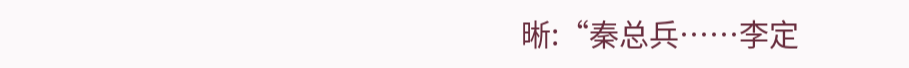晰:“秦总兵……李定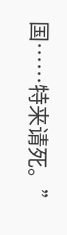国……特来请死。”